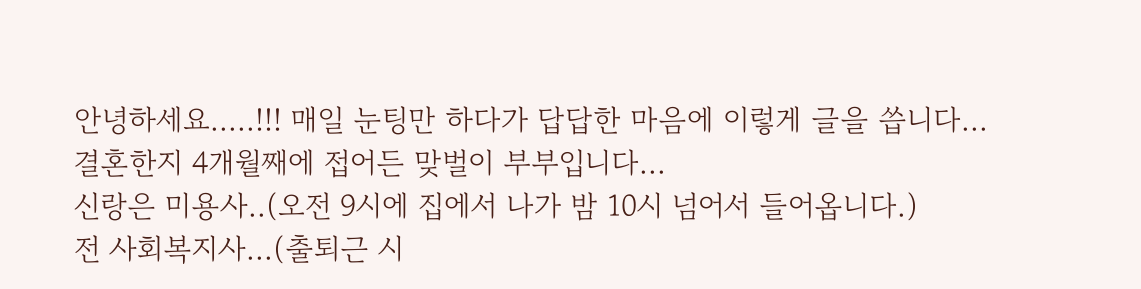안녕하세요.....!!! 매일 눈팅만 하다가 답답한 마음에 이렇게 글을 씁니다...
결혼한지 4개월째에 접어든 맞벌이 부부입니다...
신랑은 미용사..(오전 9시에 집에서 나가 밤 10시 넘어서 들어옵니다.)
전 사회복지사...(출퇴근 시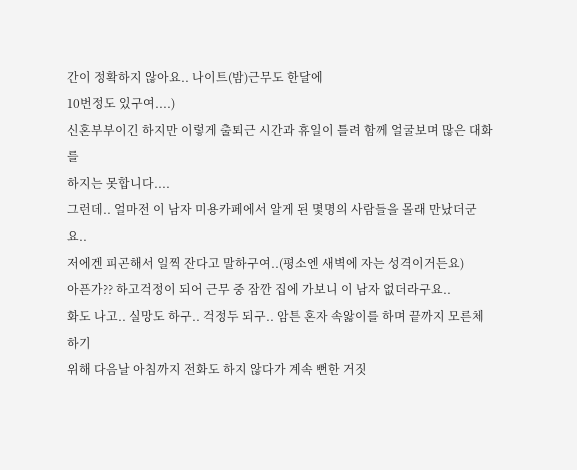간이 정확하지 않아요.. 나이트(밤)근무도 한달에
10번정도 있구여....)
신혼부부이긴 하지만 이렇게 출퇴근 시간과 휴일이 틀려 함께 얼굴보며 많은 대화를
하지는 못합니다....
그런데.. 얼마전 이 남자 미용카페에서 알게 된 몇명의 사람들을 몰래 만났더군요..
저에겐 피곤해서 일찍 잔다고 말하구여..(평소엔 새벽에 자는 성격이거든요)
아픈가?? 하고걱정이 되어 근무 중 잠깐 집에 가보니 이 남자 없더라구요..
화도 나고.. 실망도 하구.. 걱정두 되구.. 암튼 혼자 속앓이를 하며 끝까지 모른체하기
위해 다음날 아침까지 전화도 하지 않다가 계속 뻔한 거짓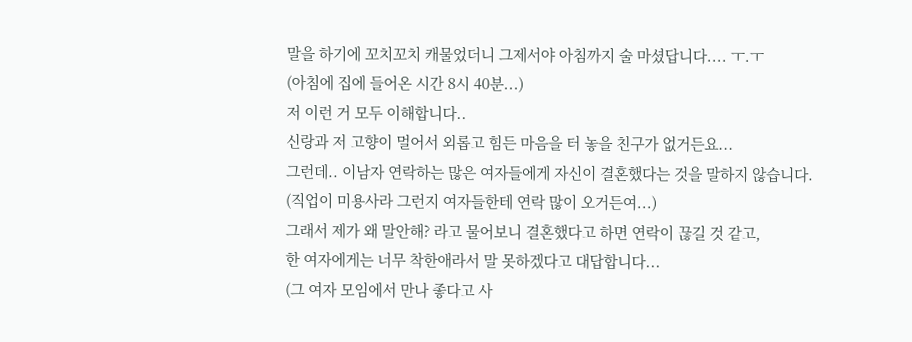말을 하기에 꼬치꼬치 캐물었더니 그제서야 아침까지 술 마셨답니다.... ㅜ.ㅜ
(아침에 집에 들어온 시간 8시 40분...)
저 이런 거 모두 이해합니다..
신랑과 저 고향이 멀어서 외롭고 힘든 마음을 터 놓을 친구가 없거든요...
그런데.. 이남자 연락하는 많은 여자들에게 자신이 결혼했다는 것을 말하지 않습니다.
(직업이 미용사라 그런지 여자들한테 연락 많이 오거든여...)
그래서 제가 왜 말안해? 라고 물어보니 결혼했다고 하면 연락이 끊길 것 같고,
한 여자에게는 너무 착한애라서 말 못하겠다고 대답합니다...
(그 여자 모임에서 만나 좋다고 사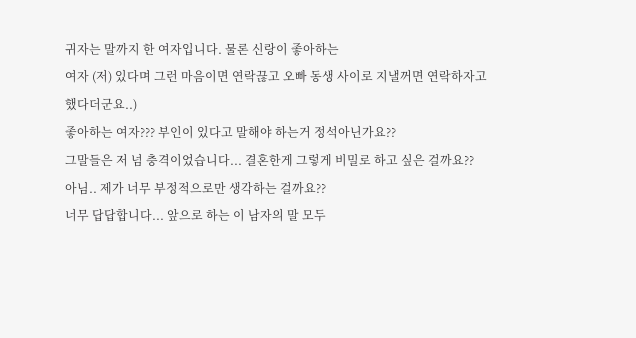귀자는 말까지 한 여자입니다. 물론 신랑이 좋아하는
여자 (저) 있다며 그런 마음이면 연락끊고 오빠 동생 사이로 지낼꺼면 연락하자고
했다더군요..)
좋아하는 여자??? 부인이 있다고 말해야 하는거 정석아닌가요??
그말들은 저 넘 충격이었습니다... 결혼한게 그렇게 비밀로 하고 싶은 걸까요??
아님.. 제가 너무 부정적으로만 생각하는 걸까요??
너무 답답합니다... 앞으로 하는 이 남자의 말 모두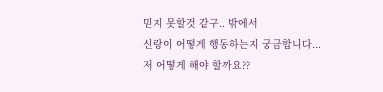믿지 못할것 같구.. 밖에서
신랑이 어떻게 행동하는지 궁금합니다...
저 어떻게 해야 할까요??